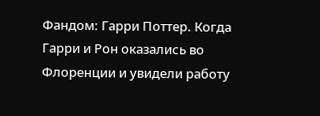Фандом: Гарри Поттер. Когда Гарри и Рон оказались во Флоренции и увидели работу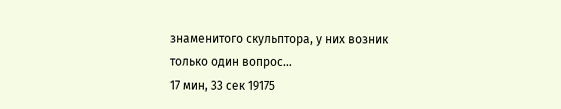знаменитого скульптора, у них возник только один вопрос…
17 мин, 33 сек 19175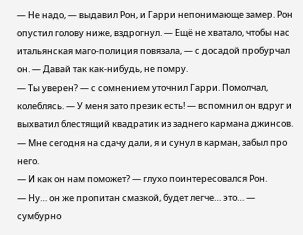— Не надо, — выдавил Рон, и Гарри непонимающе замер. Рон опустил голову ниже, вздрогнул. — Ещё не хватало, чтобы нас итальянская маго-полиция повязала, — с досадой пробурчал он. — Давай так как-нибудь, не помру.
— Ты уверен? — с сомнением уточнил Гарри. Помолчал, колеблясь. — У меня зато презик есть! — вспомнил он вдруг и выхватил блестящий квадратик из заднего кармана джинсов. — Мне сегодня на сдачу дали, я и сунул в карман, забыл про него.
— И как он нам поможет? — глухо поинтересовался Рон.
— Ну… он же пропитан смазкой, будет легче… это… — сумбурно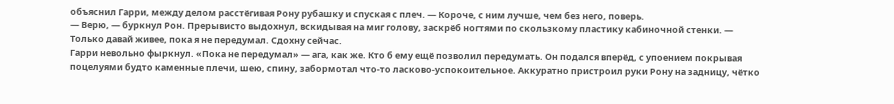объяснил Гарри, между делом расстёгивая Рону рубашку и спуская с плеч. — Короче, с ним лучше, чем без него, поверь.
— Верю, — буркнул Рон. Прерывисто выдохнул, вскидывая на миг голову, заскрёб ногтями по скользкому пластику кабиночной стенки. — Только давай живее, пока я не передумал. Сдохну сейчас.
Гарри невольно фыркнул. «Пока не передумал» — ага, как же. Кто б ему ещё позволил передумать. Он подался вперёд, с упоением покрывая поцелуями будто каменные плечи, шею, спину, забормотал что-то ласково-успокоительное. Аккуратно пристроил руки Рону на задницу, чётко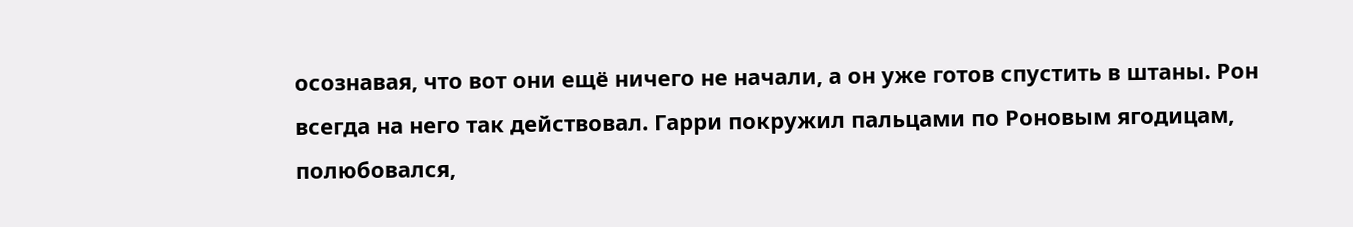осознавая, что вот они ещё ничего не начали, а он уже готов спустить в штаны. Рон всегда на него так действовал. Гарри покружил пальцами по Роновым ягодицам, полюбовался,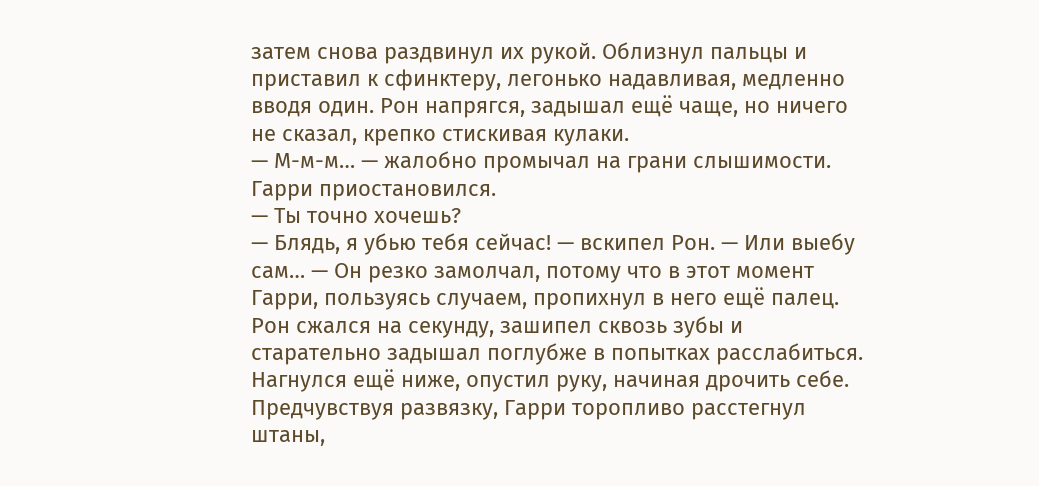затем снова раздвинул их рукой. Облизнул пальцы и приставил к сфинктеру, легонько надавливая, медленно вводя один. Рон напрягся, задышал ещё чаще, но ничего не сказал, крепко стискивая кулаки.
— М-м-м… — жалобно промычал на грани слышимости. Гарри приостановился.
— Ты точно хочешь?
— Блядь, я убью тебя сейчас! — вскипел Рон. — Или выебу сам… — Он резко замолчал, потому что в этот момент Гарри, пользуясь случаем, пропихнул в него ещё палец.
Рон сжался на секунду, зашипел сквозь зубы и старательно задышал поглубже в попытках расслабиться. Нагнулся ещё ниже, опустил руку, начиная дрочить себе. Предчувствуя развязку, Гарри торопливо расстегнул штаны,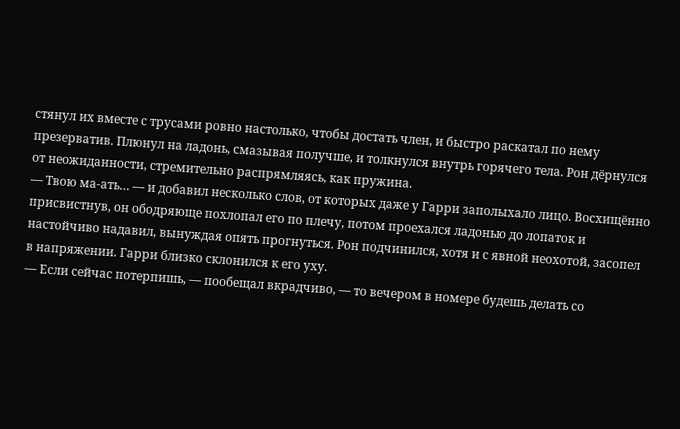стянул их вместе с трусами ровно настолько, чтобы достать член, и быстро раскатал по нему презерватив. Плюнул на ладонь, смазывая получше, и толкнулся внутрь горячего тела. Рон дёрнулся от неожиданности, стремительно распрямляясь, как пружина.
— Твою ма-ать… — и добавил несколько слов, от которых даже у Гарри заполыхало лицо. Восхищённо присвистнув, он ободряюще похлопал его по плечу, потом проехался ладонью до лопаток и настойчиво надавил, вынуждая опять прогнуться. Рон подчинился, хотя и с явной неохотой, засопел в напряжении. Гарри близко склонился к его уху.
— Если сейчас потерпишь, — пообещал вкрадчиво, — то вечером в номере будешь делать со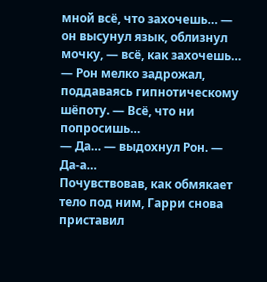мной всё, что захочешь… — он высунул язык, облизнул мочку, — всё, как захочешь… — Рон мелко задрожал, поддаваясь гипнотическому шёпоту. — Всё, что ни попросишь…
— Да… — выдохнул Рон. — Да-а…
Почувствовав, как обмякает тело под ним, Гарри снова приставил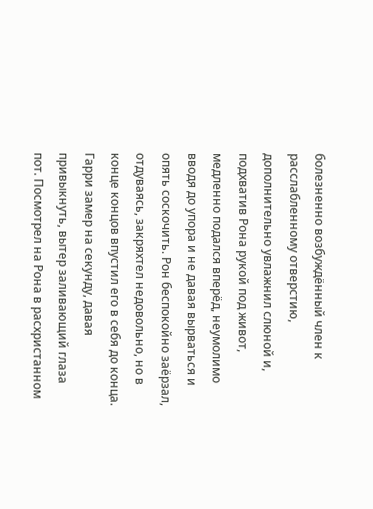болезненно возбуждённый член к расслабленному отверстию, дополнительно увлажнил слюной и, подхватив Рона рукой под живот, медленно подался вперёд, неумолимо вводя до упора и не давая вырваться и опять соскочить. Рон беспокойно заёрзал, отдуваясь, закряхтел недовольно, но в конце концов впустил его в себя до конца. Гарри замер на секунду, давая привыкнуть, вытер заливающий глаза пот. Посмотрел на Рона в расхристанном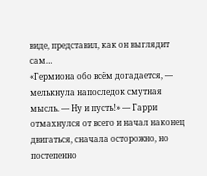виде, представил, как он выглядит сам…
«Гермиона обо всём догадается, — мелькнула напоследок смутная мысль. — Ну и пусть!» — Гарри отмахнулся от всего и начал наконец двигаться, сначала осторожно, но постепенно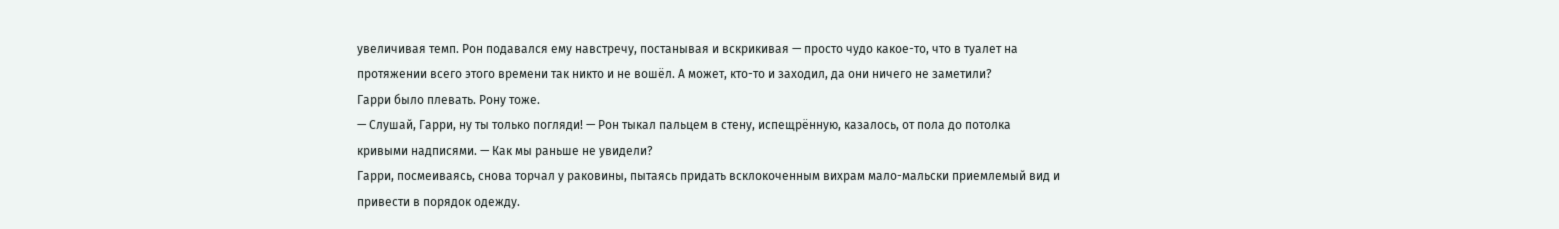увеличивая темп. Рон подавался ему навстречу, постанывая и вскрикивая — просто чудо какое-то, что в туалет на протяжении всего этого времени так никто и не вошёл. А может, кто-то и заходил, да они ничего не заметили?
Гарри было плевать. Рону тоже.
— Слушай, Гарри, ну ты только погляди! — Рон тыкал пальцем в стену, испещрённую, казалось, от пола до потолка кривыми надписями. — Как мы раньше не увидели?
Гарри, посмеиваясь, снова торчал у раковины, пытаясь придать всклокоченным вихрам мало-мальски приемлемый вид и привести в порядок одежду.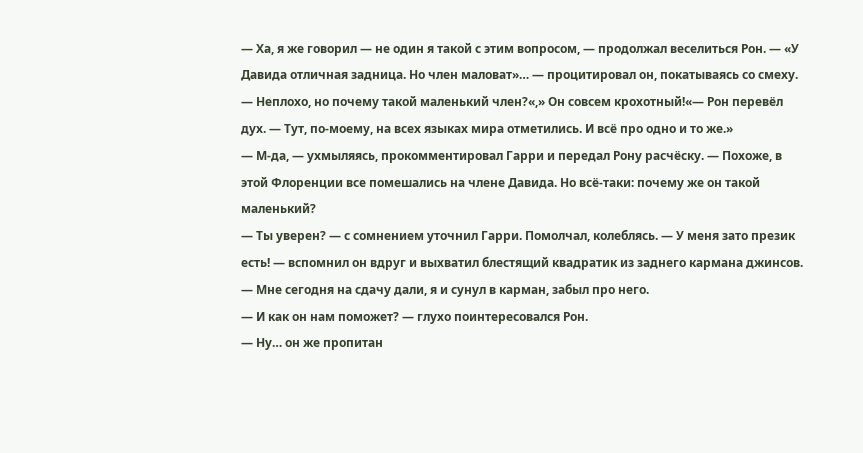— Ха, я же говорил — не один я такой с этим вопросом, — продолжал веселиться Рон. — «У Давида отличная задница. Но член маловат»… — процитировал он, покатываясь со смеху. — Неплохо, но почему такой маленький член?«,» Он совсем крохотный!«— Рон перевёл дух. — Тут, по-моему, на всех языках мира отметились. И всё про одно и то же.»
— М-да, — ухмыляясь, прокомментировал Гарри и передал Рону расчёску. — Похоже, в этой Флоренции все помешались на члене Давида. Но всё-таки: почему же он такой маленький?
— Ты уверен? — с сомнением уточнил Гарри. Помолчал, колеблясь. — У меня зато презик есть! — вспомнил он вдруг и выхватил блестящий квадратик из заднего кармана джинсов. — Мне сегодня на сдачу дали, я и сунул в карман, забыл про него.
— И как он нам поможет? — глухо поинтересовался Рон.
— Ну… он же пропитан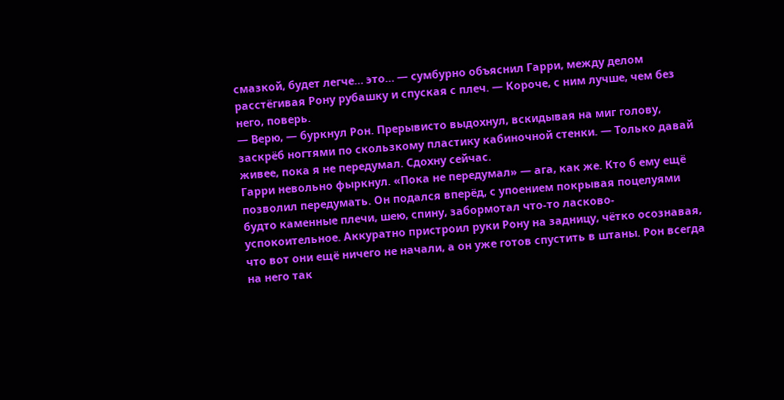смазкой, будет легче… это… — сумбурно объяснил Гарри, между делом расстёгивая Рону рубашку и спуская с плеч. — Короче, с ним лучше, чем без него, поверь.
— Верю, — буркнул Рон. Прерывисто выдохнул, вскидывая на миг голову, заскрёб ногтями по скользкому пластику кабиночной стенки. — Только давай живее, пока я не передумал. Сдохну сейчас.
Гарри невольно фыркнул. «Пока не передумал» — ага, как же. Кто б ему ещё позволил передумать. Он подался вперёд, с упоением покрывая поцелуями будто каменные плечи, шею, спину, забормотал что-то ласково-успокоительное. Аккуратно пристроил руки Рону на задницу, чётко осознавая, что вот они ещё ничего не начали, а он уже готов спустить в штаны. Рон всегда на него так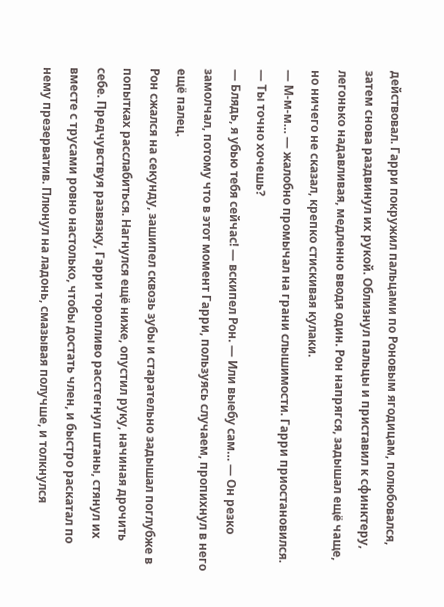действовал. Гарри покружил пальцами по Роновым ягодицам, полюбовался, затем снова раздвинул их рукой. Облизнул пальцы и приставил к сфинктеру, легонько надавливая, медленно вводя один. Рон напрягся, задышал ещё чаще, но ничего не сказал, крепко стискивая кулаки.
— М-м-м… — жалобно промычал на грани слышимости. Гарри приостановился.
— Ты точно хочешь?
— Блядь, я убью тебя сейчас! — вскипел Рон. — Или выебу сам… — Он резко замолчал, потому что в этот момент Гарри, пользуясь случаем, пропихнул в него ещё палец.
Рон сжался на секунду, зашипел сквозь зубы и старательно задышал поглубже в попытках расслабиться. Нагнулся ещё ниже, опустил руку, начиная дрочить себе. Предчувствуя развязку, Гарри торопливо расстегнул штаны, стянул их вместе с трусами ровно настолько, чтобы достать член, и быстро раскатал по нему презерватив. Плюнул на ладонь, смазывая получше, и толкнулся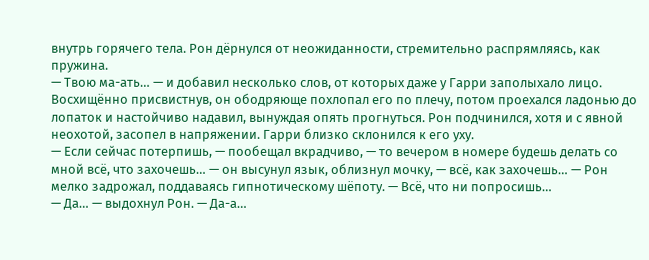внутрь горячего тела. Рон дёрнулся от неожиданности, стремительно распрямляясь, как пружина.
— Твою ма-ать… — и добавил несколько слов, от которых даже у Гарри заполыхало лицо. Восхищённо присвистнув, он ободряюще похлопал его по плечу, потом проехался ладонью до лопаток и настойчиво надавил, вынуждая опять прогнуться. Рон подчинился, хотя и с явной неохотой, засопел в напряжении. Гарри близко склонился к его уху.
— Если сейчас потерпишь, — пообещал вкрадчиво, — то вечером в номере будешь делать со мной всё, что захочешь… — он высунул язык, облизнул мочку, — всё, как захочешь… — Рон мелко задрожал, поддаваясь гипнотическому шёпоту. — Всё, что ни попросишь…
— Да… — выдохнул Рон. — Да-а…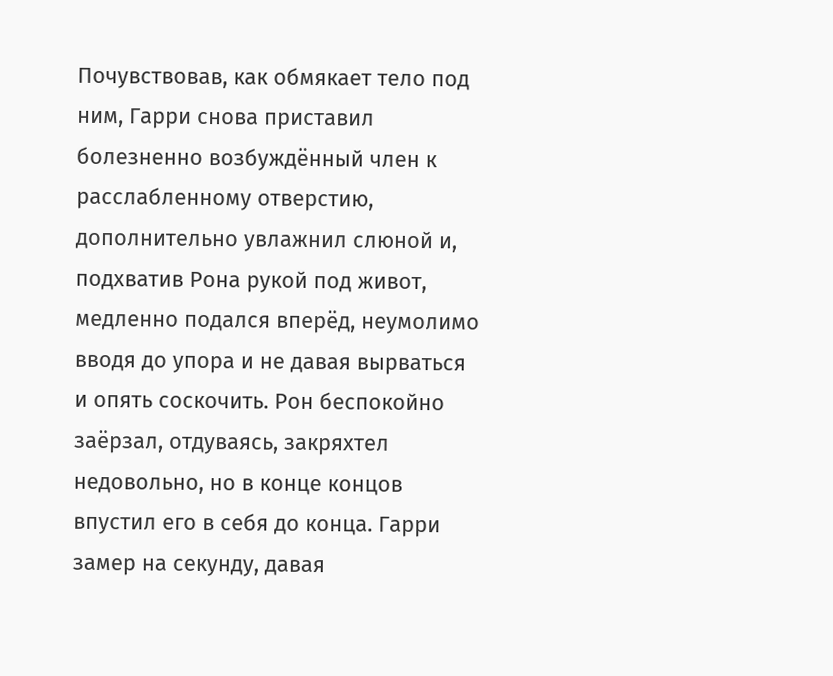Почувствовав, как обмякает тело под ним, Гарри снова приставил болезненно возбуждённый член к расслабленному отверстию, дополнительно увлажнил слюной и, подхватив Рона рукой под живот, медленно подался вперёд, неумолимо вводя до упора и не давая вырваться и опять соскочить. Рон беспокойно заёрзал, отдуваясь, закряхтел недовольно, но в конце концов впустил его в себя до конца. Гарри замер на секунду, давая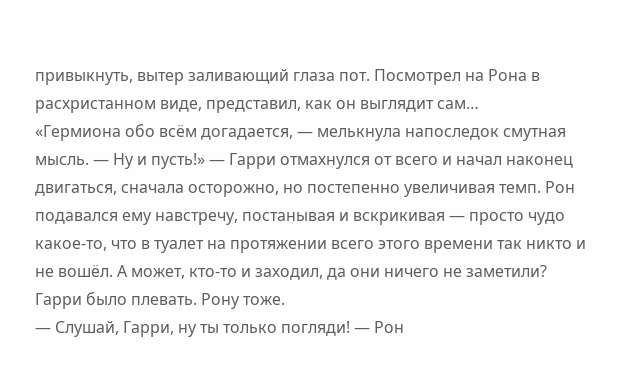привыкнуть, вытер заливающий глаза пот. Посмотрел на Рона в расхристанном виде, представил, как он выглядит сам…
«Гермиона обо всём догадается, — мелькнула напоследок смутная мысль. — Ну и пусть!» — Гарри отмахнулся от всего и начал наконец двигаться, сначала осторожно, но постепенно увеличивая темп. Рон подавался ему навстречу, постанывая и вскрикивая — просто чудо какое-то, что в туалет на протяжении всего этого времени так никто и не вошёл. А может, кто-то и заходил, да они ничего не заметили?
Гарри было плевать. Рону тоже.
— Слушай, Гарри, ну ты только погляди! — Рон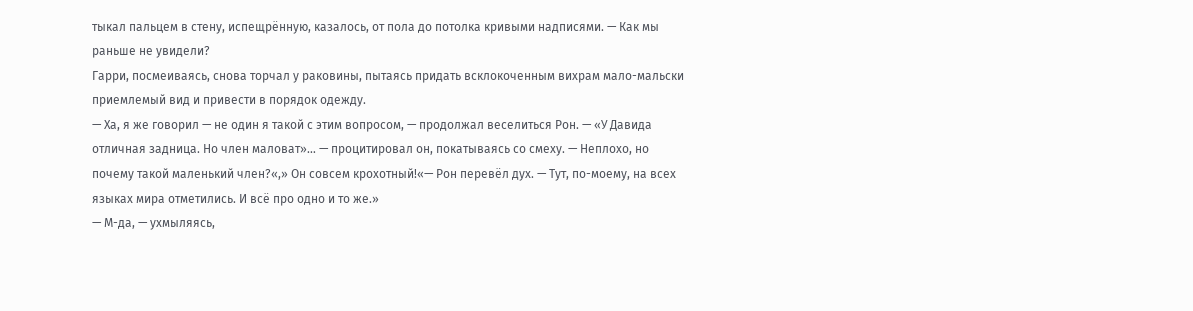тыкал пальцем в стену, испещрённую, казалось, от пола до потолка кривыми надписями. — Как мы раньше не увидели?
Гарри, посмеиваясь, снова торчал у раковины, пытаясь придать всклокоченным вихрам мало-мальски приемлемый вид и привести в порядок одежду.
— Ха, я же говорил — не один я такой с этим вопросом, — продолжал веселиться Рон. — «У Давида отличная задница. Но член маловат»… — процитировал он, покатываясь со смеху. — Неплохо, но почему такой маленький член?«,» Он совсем крохотный!«— Рон перевёл дух. — Тут, по-моему, на всех языках мира отметились. И всё про одно и то же.»
— М-да, — ухмыляясь,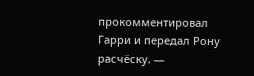прокомментировал Гарри и передал Рону расчёску. —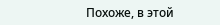Похоже, в этой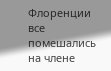Флоренции все помешались на члене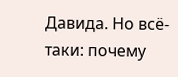Давида. Но всё-таки: почему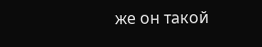же он такой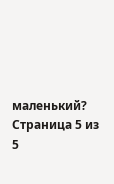маленький?
Страница 5 из 5